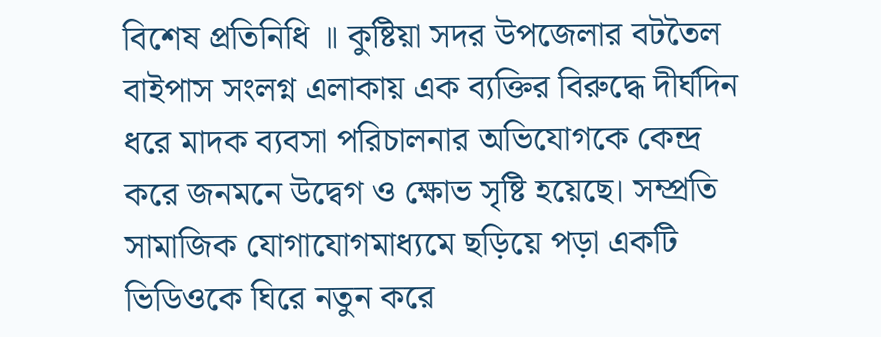বিশেষ প্রতিনিধি ॥ কুষ্টিয়া সদর উপজেলার বটতৈল বাইপাস সংলগ্ন এলাকায় এক ব্যক্তির বিরুদ্ধে দীর্ঘদিন ধরে মাদক ব্যবসা পরিচালনার অভিযোগকে কেন্দ্র করে জনমনে উদ্বেগ ও ক্ষোভ সৃষ্টি হয়েছে। সম্প্রতি সামাজিক যোগাযোগমাধ্যমে ছড়িয়ে পড়া একটি ভিডিওকে ঘিরে নতুন করে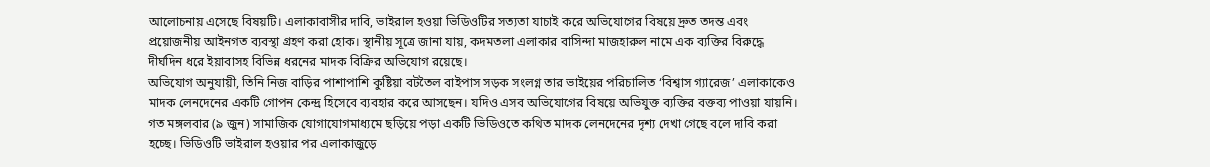আলোচনায় এসেছে বিষয়টি। এলাকাবাসীর দাবি, ভাইরাল হওয়া ভিডিওটির সত্যতা যাচাই করে অভিযোগের বিষয়ে দ্রুত তদন্ত এবং প্রয়োজনীয় আইনগত ব্যবস্থা গ্রহণ করা হোক। স্থানীয় সূত্রে জানা যায়, কদমতলা এলাকার বাসিন্দা মাজহারুল নামে এক ব্যক্তির বিরুদ্ধে দীর্ঘদিন ধরে ইয়াবাসহ বিভিন্ন ধরনের মাদক বিক্রির অভিযোগ রয়েছে।
অভিযোগ অনুযায়ী, তিনি নিজ বাড়ির পাশাপাশি কুষ্টিয়া বটতৈল বাইপাস সড়ক সংলগ্ন তার ভাইয়ের পরিচালিত ‘বিশ্বাস গ্যারেজ’ এলাকাকেও মাদক লেনদেনের একটি গোপন কেন্দ্র হিসেবে ব্যবহার করে আসছেন। যদিও এসব অভিযোগের বিষয়ে অভিযুক্ত ব্যক্তির বক্তব্য পাওয়া যায়নি। গত মঙ্গলবার (৯ জুন) সামাজিক যোগাযোগমাধ্যমে ছড়িয়ে পড়া একটি ভিডিওতে কথিত মাদক লেনদেনের দৃশ্য দেখা গেছে বলে দাবি করা হচ্ছে। ভিডিওটি ভাইরাল হওয়ার পর এলাকাজুড়ে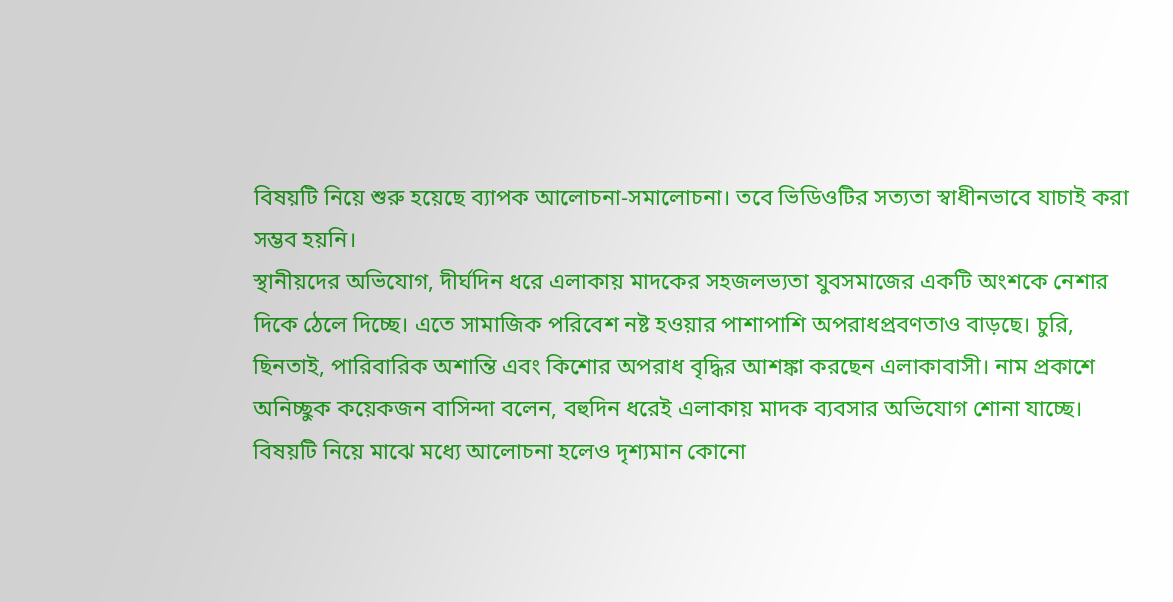বিষয়টি নিয়ে শুরু হয়েছে ব্যাপক আলোচনা-সমালোচনা। তবে ভিডিওটির সত্যতা স্বাধীনভাবে যাচাই করা সম্ভব হয়নি।
স্থানীয়দের অভিযোগ, দীর্ঘদিন ধরে এলাকায় মাদকের সহজলভ্যতা যুবসমাজের একটি অংশকে নেশার দিকে ঠেলে দিচ্ছে। এতে সামাজিক পরিবেশ নষ্ট হওয়ার পাশাপাশি অপরাধপ্রবণতাও বাড়ছে। চুরি, ছিনতাই, পারিবারিক অশান্তি এবং কিশোর অপরাধ বৃদ্ধির আশঙ্কা করছেন এলাকাবাসী। নাম প্রকাশে অনিচ্ছুক কয়েকজন বাসিন্দা বলেন, বহুদিন ধরেই এলাকায় মাদক ব্যবসার অভিযোগ শোনা যাচ্ছে। বিষয়টি নিয়ে মাঝে মধ্যে আলোচনা হলেও দৃশ্যমান কোনো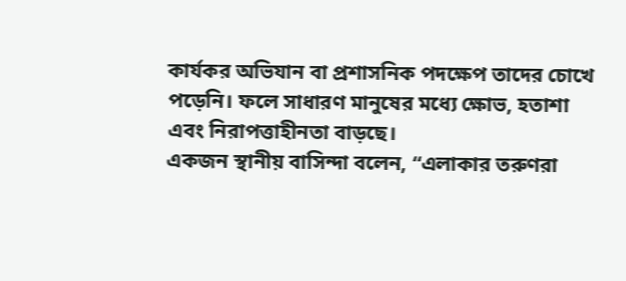কার্যকর অভিযান বা প্রশাসনিক পদক্ষেপ তাদের চোখে পড়েনি। ফলে সাধারণ মানুষের মধ্যে ক্ষোভ, হতাশা এবং নিরাপত্তাহীনতা বাড়ছে।
একজন স্থানীয় বাসিন্দা বলেন, “এলাকার তরুণরা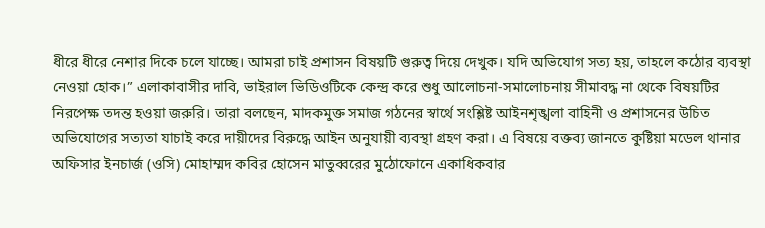ধীরে ধীরে নেশার দিকে চলে যাচ্ছে। আমরা চাই প্রশাসন বিষয়টি গুরুত্ব দিয়ে দেখুক। যদি অভিযোগ সত্য হয়, তাহলে কঠোর ব্যবস্থা নেওয়া হোক।” এলাকাবাসীর দাবি, ভাইরাল ভিডিওটিকে কেন্দ্র করে শুধু আলোচনা-সমালোচনায় সীমাবদ্ধ না থেকে বিষয়টির নিরপেক্ষ তদন্ত হওয়া জরুরি। তারা বলছেন, মাদকমুক্ত সমাজ গঠনের স্বার্থে সংশ্লিষ্ট আইনশৃঙ্খলা বাহিনী ও প্রশাসনের উচিত অভিযোগের সত্যতা যাচাই করে দায়ীদের বিরুদ্ধে আইন অনুযায়ী ব্যবস্থা গ্রহণ করা। এ বিষয়ে বক্তব্য জানতে কুষ্টিয়া মডেল থানার অফিসার ইনচার্জ (ওসি) মোহাম্মদ কবির হোসেন মাতুব্বরের মুঠোফোনে একাধিকবার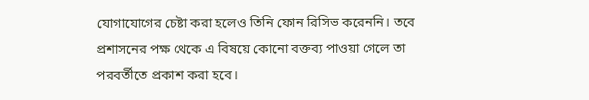যোগাযোগের চেষ্টা করা হলেও তিনি ফোন রিসিভ করেননি। তবে প্রশাসনের পক্ষ থেকে এ বিষয়ে কোনো বক্তব্য পাওয়া গেলে তা পরবর্তীতে প্রকাশ করা হবে।